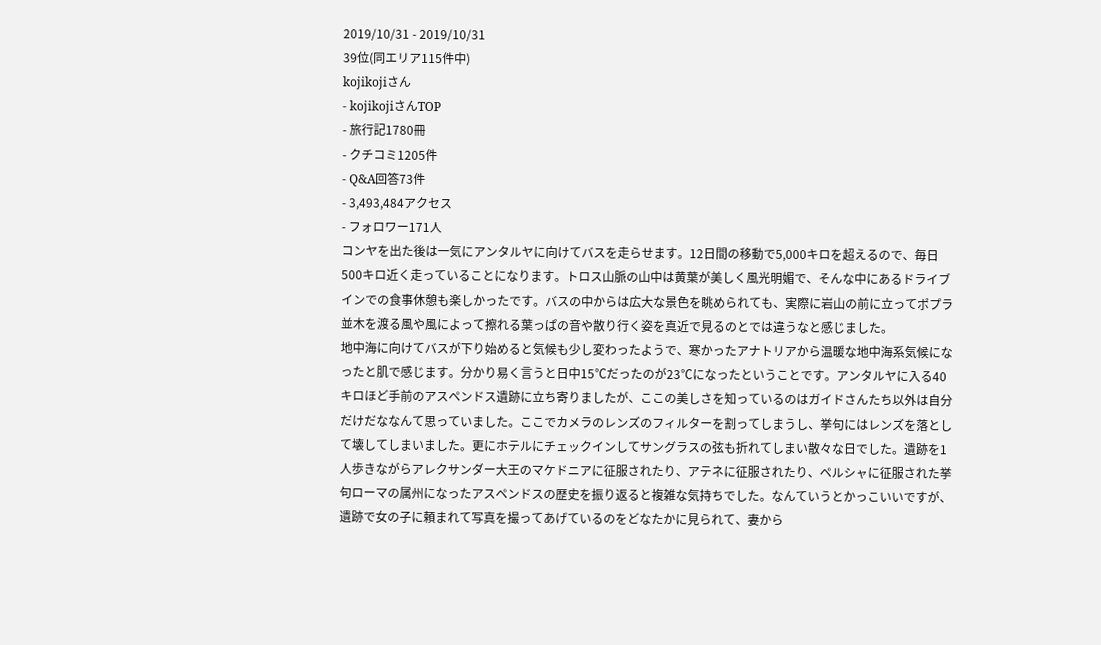2019/10/31 - 2019/10/31
39位(同エリア115件中)
kojikojiさん
- kojikojiさんTOP
- 旅行記1780冊
- クチコミ1205件
- Q&A回答73件
- 3,493,484アクセス
- フォロワー171人
コンヤを出た後は一気にアンタルヤに向けてバスを走らせます。12日間の移動で5,000キロを超えるので、毎日500キロ近く走っていることになります。トロス山脈の山中は黄葉が美しく風光明媚で、そんな中にあるドライブインでの食事休憩も楽しかったです。バスの中からは広大な景色を眺められても、実際に岩山の前に立ってポプラ並木を渡る風や風によって擦れる葉っぱの音や散り行く姿を真近で見るのとでは違うなと感じました。
地中海に向けてバスが下り始めると気候も少し変わったようで、寒かったアナトリアから温暖な地中海系気候になったと肌で感じます。分かり易く言うと日中15℃だったのが23℃になったということです。アンタルヤに入る40キロほど手前のアスペンドス遺跡に立ち寄りましたが、ここの美しさを知っているのはガイドさんたち以外は自分だけだななんて思っていました。ここでカメラのレンズのフィルターを割ってしまうし、挙句にはレンズを落として壊してしまいました。更にホテルにチェックインしてサングラスの弦も折れてしまい散々な日でした。遺跡を1人歩きながらアレクサンダー大王のマケドニアに征服されたり、アテネに征服されたり、ペルシャに征服された挙句ローマの属州になったアスペンドスの歴史を振り返ると複雑な気持ちでした。なんていうとかっこいいですが、遺跡で女の子に頼まれて写真を撮ってあげているのをどなたかに見られて、妻から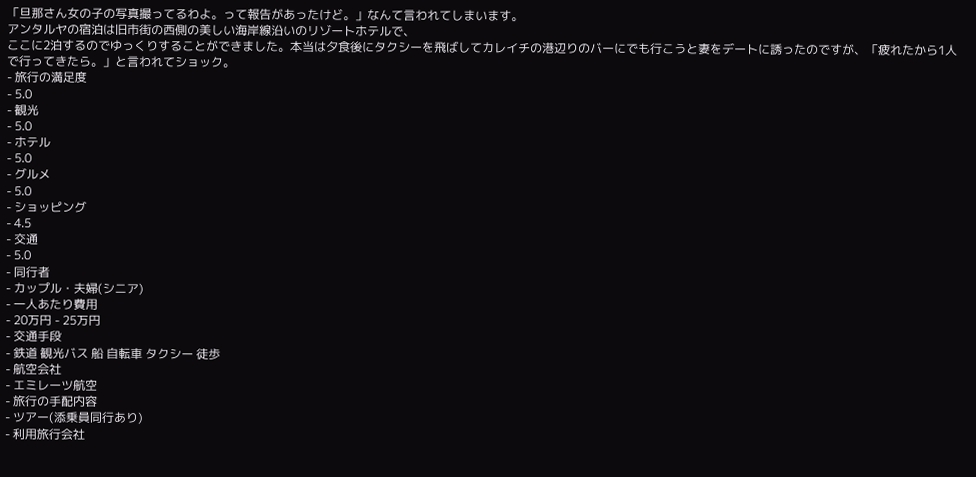「旦那さん女の子の写真撮ってるわよ。って報告があったけど。」なんて言われてしまいます。
アンタルヤの宿泊は旧市街の西側の美しい海岸線沿いのリゾートホテルで、
ここに2泊するのでゆっくりすることができました。本当は夕食後にタクシーを飛ばしてカレイチの港辺りのバーにでも行こうと妻をデートに誘ったのですが、「疲れたから1人で行ってきたら。」と言われてショック。
- 旅行の満足度
- 5.0
- 観光
- 5.0
- ホテル
- 5.0
- グルメ
- 5.0
- ショッピング
- 4.5
- 交通
- 5.0
- 同行者
- カップル・夫婦(シニア)
- 一人あたり費用
- 20万円 - 25万円
- 交通手段
- 鉄道 観光バス 船 自転車 タクシー 徒歩
- 航空会社
- エミレーツ航空
- 旅行の手配内容
- ツアー(添乗員同行あり)
- 利用旅行会社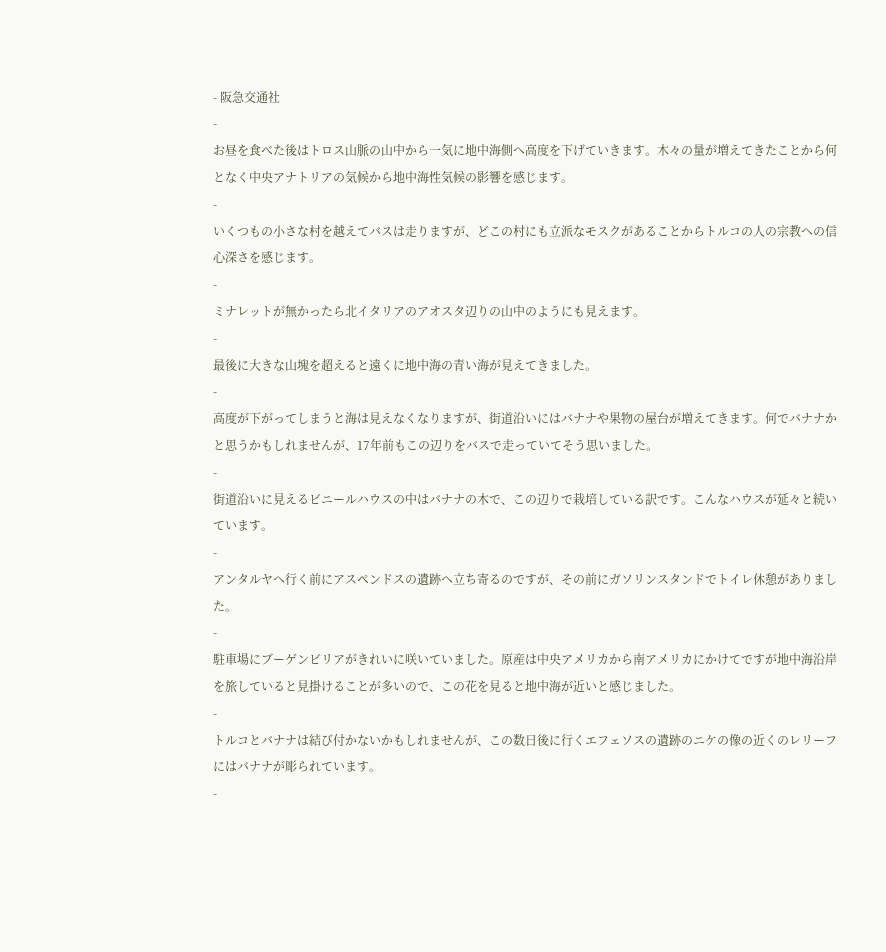- 阪急交通社
-
お昼を食べた後はトロス山脈の山中から一気に地中海側へ高度を下げていきます。木々の量が増えてきたことから何となく中央アナトリアの気候から地中海性気候の影響を感じます。
-
いくつもの小さな村を越えてバスは走りますが、どこの村にも立派なモスクがあることからトルコの人の宗教への信心深さを感じます。
-
ミナレットが無かったら北イタリアのアオスタ辺りの山中のようにも見えます。
-
最後に大きな山塊を超えると遠くに地中海の青い海が見えてきました。
-
高度が下がってしまうと海は見えなくなりますが、街道沿いにはバナナや果物の屋台が増えてきます。何でバナナかと思うかもしれませんが、17年前もこの辺りをバスで走っていてそう思いました。
-
街道沿いに見えるビニールハウスの中はバナナの木で、この辺りで栽培している訳です。こんなハウスが延々と続いています。
-
アンタルヤへ行く前にアスペンドスの遺跡へ立ち寄るのですが、その前にガソリンスタンドでトイレ休憩がありました。
-
駐車場にブーゲンビリアがきれいに咲いていました。原産は中央アメリカから南アメリカにかけてですが地中海沿岸を旅していると見掛けることが多いので、この花を見ると地中海が近いと感じました。
-
トルコとバナナは結び付かないかもしれませんが、この数日後に行くエフェソスの遺跡のニケの像の近くのレリーフにはバナナが彫られています。
-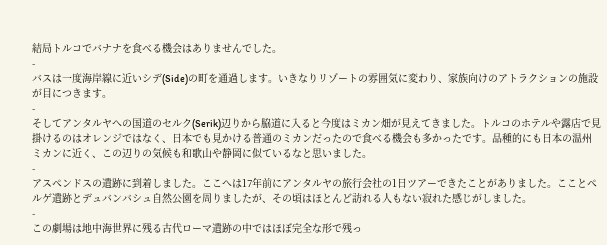結局トルコでバナナを食べる機会はありませんでした。
-
バスは一度海岸線に近いシデ(Side)の町を通過します。いきなりリゾートの雰囲気に変わり、家族向けのアトラクションの施設が目につきます。
-
そしてアンタルヤへの国道のセルク(Serik)辺りから脇道に入ると今度はミカン畑が見えてきました。トルコのホテルや露店で見掛けるのはオレンジではなく、日本でも見かける普通のミカンだったので食べる機会も多かったです。品種的にも日本の温州ミカンに近く、この辺りの気候も和歌山や静岡に似ているなと思いました。
-
アスペンドスの遺跡に到着しました。ここへは17年前にアンタルヤの旅行会社の1日ツアーできたことがありました。こことペルゲ遺跡とデュバンバシュ自然公園を周りましたが、その頃はほとんど訪れる人もない寂れた感じがしました。
-
この劇場は地中海世界に残る古代ローマ遺跡の中ではほぼ完全な形で残っ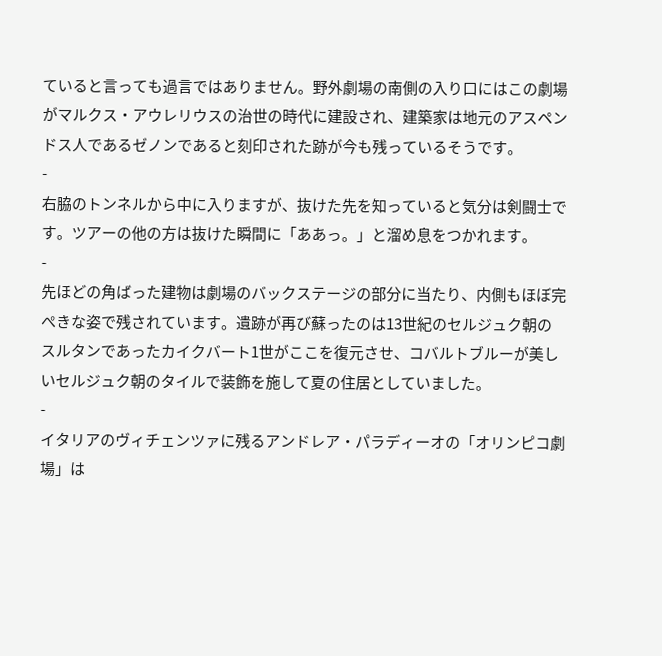ていると言っても過言ではありません。野外劇場の南側の入り口にはこの劇場がマルクス・アウレリウスの治世の時代に建設され、建築家は地元のアスペンドス人であるゼノンであると刻印された跡が今も残っているそうです。
-
右脇のトンネルから中に入りますが、抜けた先を知っていると気分は剣闘士です。ツアーの他の方は抜けた瞬間に「ああっ。」と溜め息をつかれます。
-
先ほどの角ばった建物は劇場のバックステージの部分に当たり、内側もほぼ完ぺきな姿で残されています。遺跡が再び蘇ったのは13世紀のセルジュク朝のスルタンであったカイクバート1世がここを復元させ、コバルトブルーが美しいセルジュク朝のタイルで装飾を施して夏の住居としていました。
-
イタリアのヴィチェンツァに残るアンドレア・パラディーオの「オリンピコ劇場」は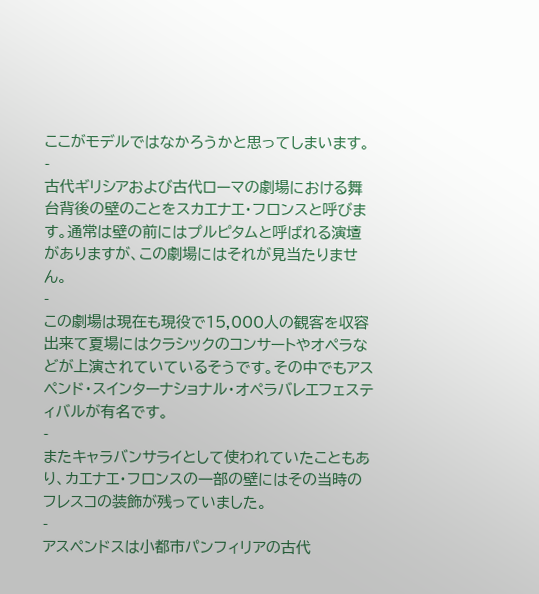ここがモデルではなかろうかと思ってしまいます。
-
古代ギリシアおよび古代ローマの劇場における舞台背後の壁のことをスカエナエ・フロンスと呼びます。通常は壁の前にはプルピタムと呼ばれる演壇がありますが、この劇場にはそれが見当たりません。
-
この劇場は現在も現役で15,000人の観客を収容出来て夏場にはクラシックのコンサートやオペラなどが上演されていているそうです。その中でもアスペンド・スインターナショナル・オペラバレエフェスティバルが有名です。
-
またキャラバンサライとして使われていたこともあり、カエナエ・フロンスの一部の壁にはその当時のフレスコの装飾が残っていました。
-
アスペンドスは小都市パンフィリアの古代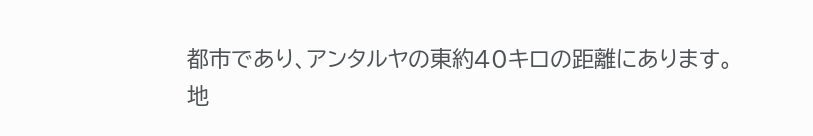都市であり、アンタルヤの東約40キロの距離にあります。地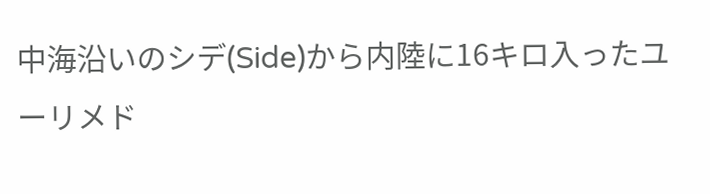中海沿いのシデ(Side)から内陸に16キロ入ったユーリメド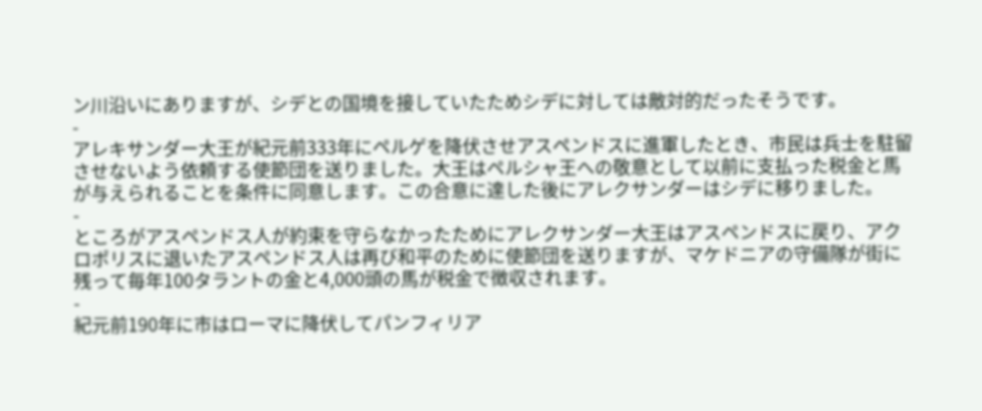ン川沿いにありますが、シデとの国境を接していたためシデに対しては敵対的だったそうです。
-
アレキサンダー大王が紀元前333年にペルゲを降伏させアスペンドスに進軍したとき、市民は兵士を駐留させないよう依頼する使節団を送りました。大王はペルシャ王への敬意として以前に支払った税金と馬が与えられることを条件に同意します。この合意に達した後にアレクサンダーはシデに移りました。
-
ところがアスペンドス人が約束を守らなかったためにアレクサンダー大王はアスペンドスに戻り、アクロポリスに退いたアスペンドス人は再び和平のために使節団を送りますが、マケドニアの守備隊が街に残って毎年100タラントの金と4,000頭の馬が税金で徴収されます。
-
紀元前190年に市はローマに降伏してパンフィリア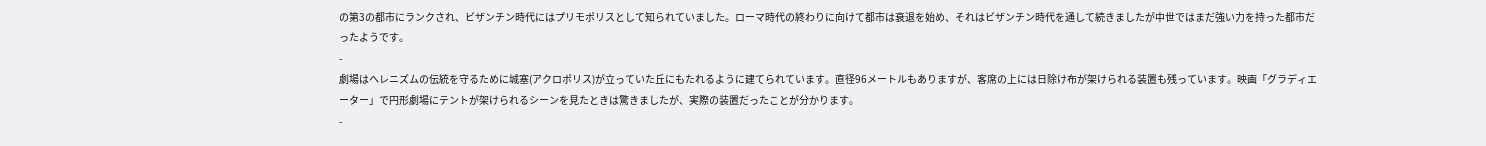の第3の都市にランクされ、ビザンチン時代にはプリモポリスとして知られていました。ローマ時代の終わりに向けて都市は衰退を始め、それはビザンチン時代を通して続きましたが中世ではまだ強い力を持った都市だったようです。
-
劇場はヘレニズムの伝統を守るために城塞(アクロポリス)が立っていた丘にもたれるように建てられています。直径96メートルもありますが、客席の上には日除け布が架けられる装置も残っています。映画「グラディエーター」で円形劇場にテントが架けられるシーンを見たときは驚きましたが、実際の装置だったことが分かります。
-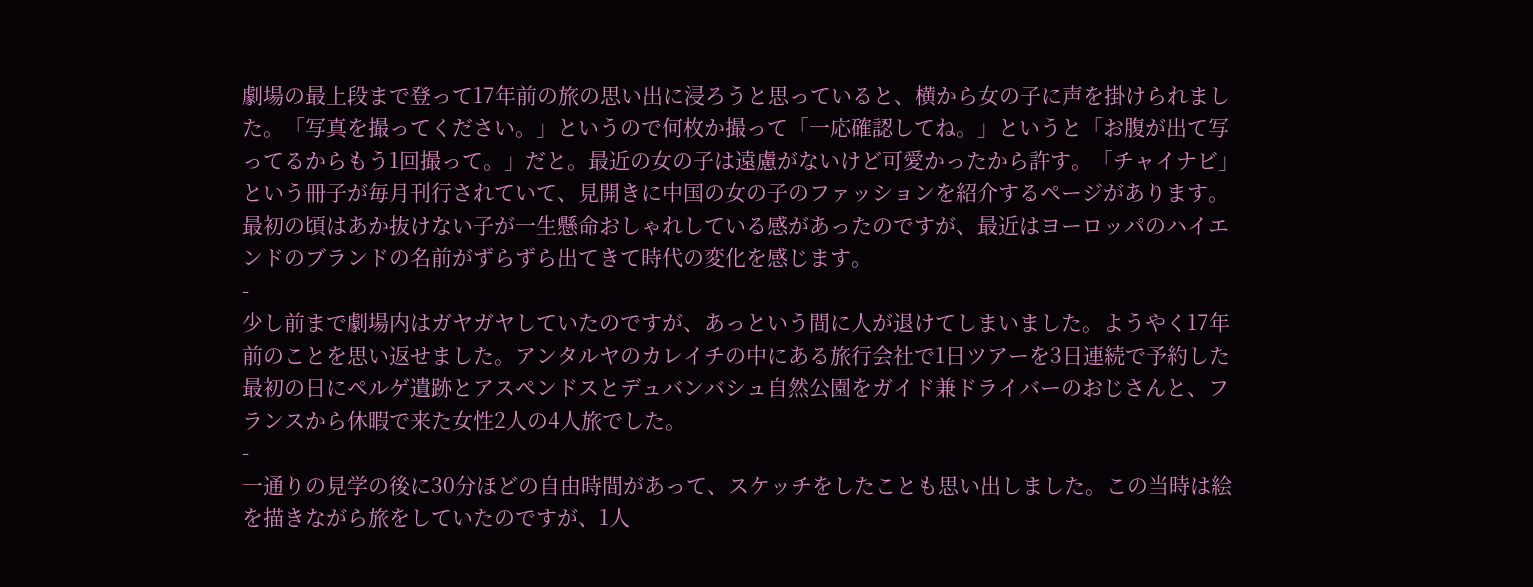劇場の最上段まで登って17年前の旅の思い出に浸ろうと思っていると、横から女の子に声を掛けられました。「写真を撮ってください。」というので何枚か撮って「一応確認してね。」というと「お腹が出て写ってるからもう1回撮って。」だと。最近の女の子は遠慮がないけど可愛かったから許す。「チャイナビ」という冊子が毎月刊行されていて、見開きに中国の女の子のファッションを紹介するページがあります。最初の頃はあか抜けない子が一生懸命おしゃれしている感があったのですが、最近はヨーロッパのハイエンドのブランドの名前がずらずら出てきて時代の変化を感じます。
-
少し前まで劇場内はガヤガヤしていたのですが、あっという間に人が退けてしまいました。ようやく17年前のことを思い返せました。アンタルヤのカレイチの中にある旅行会社で1日ツアーを3日連続で予約した最初の日にペルゲ遺跡とアスペンドスとデュバンバシュ自然公園をガイド兼ドライバーのおじさんと、フランスから休暇で来た女性2人の4人旅でした。
-
一通りの見学の後に30分ほどの自由時間があって、スケッチをしたことも思い出しました。この当時は絵を描きながら旅をしていたのですが、1人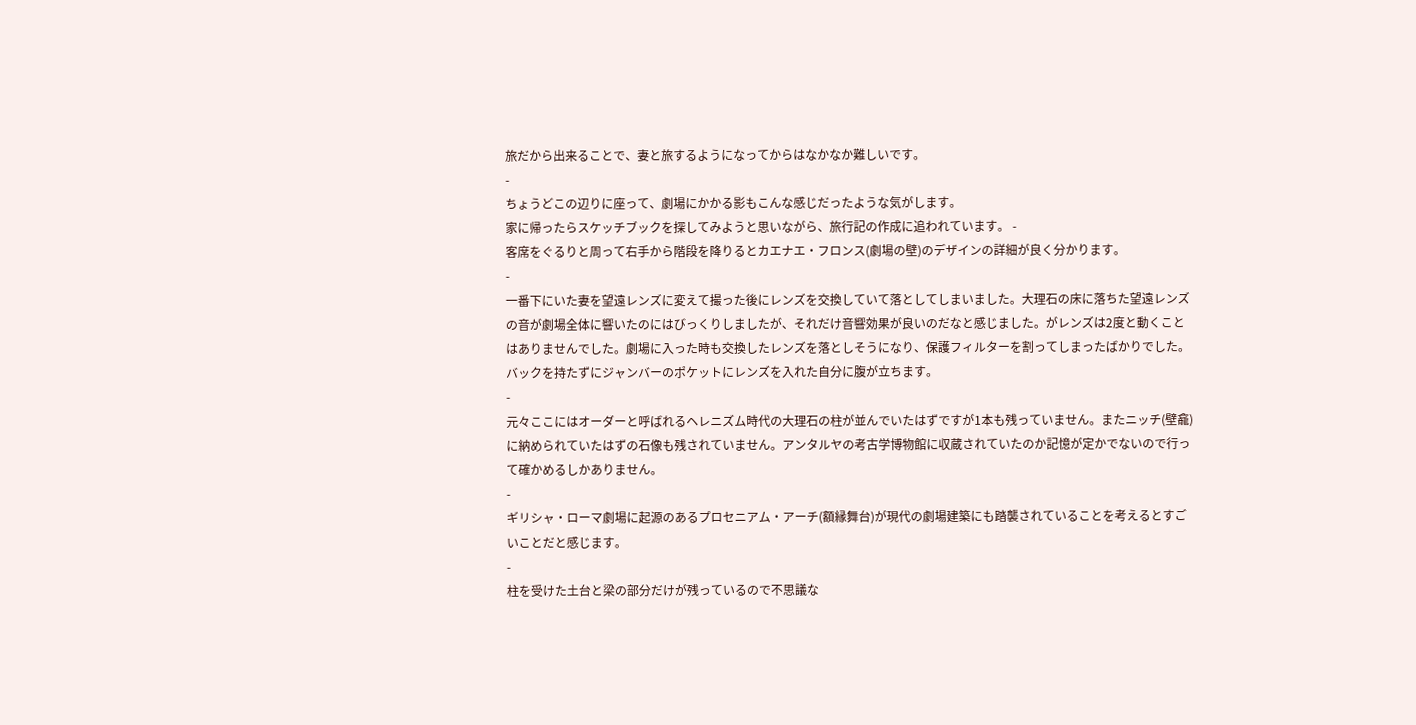旅だから出来ることで、妻と旅するようになってからはなかなか難しいです。
-
ちょうどこの辺りに座って、劇場にかかる影もこんな感じだったような気がします。
家に帰ったらスケッチブックを探してみようと思いながら、旅行記の作成に追われています。 -
客席をぐるりと周って右手から階段を降りるとカエナエ・フロンス(劇場の壁)のデザインの詳細が良く分かります。
-
一番下にいた妻を望遠レンズに変えて撮った後にレンズを交換していて落としてしまいました。大理石の床に落ちた望遠レンズの音が劇場全体に響いたのにはびっくりしましたが、それだけ音響効果が良いのだなと感じました。がレンズは2度と動くことはありませんでした。劇場に入った時も交換したレンズを落としそうになり、保護フィルターを割ってしまったばかりでした。バックを持たずにジャンバーのポケットにレンズを入れた自分に腹が立ちます。
-
元々ここにはオーダーと呼ばれるヘレニズム時代の大理石の柱が並んでいたはずですが1本も残っていません。またニッチ(壁龕)に納められていたはずの石像も残されていません。アンタルヤの考古学博物館に収蔵されていたのか記憶が定かでないので行って確かめるしかありません。
-
ギリシャ・ローマ劇場に起源のあるプロセニアム・アーチ(額縁舞台)が現代の劇場建築にも踏襲されていることを考えるとすごいことだと感じます。
-
柱を受けた土台と梁の部分だけが残っているので不思議な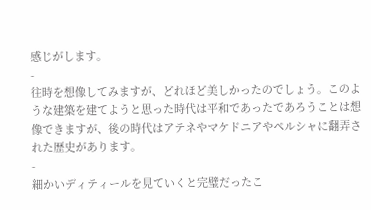感じがします。
-
往時を想像してみますが、どれほど美しかったのでしょう。このような建築を建てようと思った時代は平和であったであろうことは想像できますが、後の時代はアテネやマケドニアやペルシャに翻弄された歴史があります。
-
細かいディティールを見ていくと完璧だったこ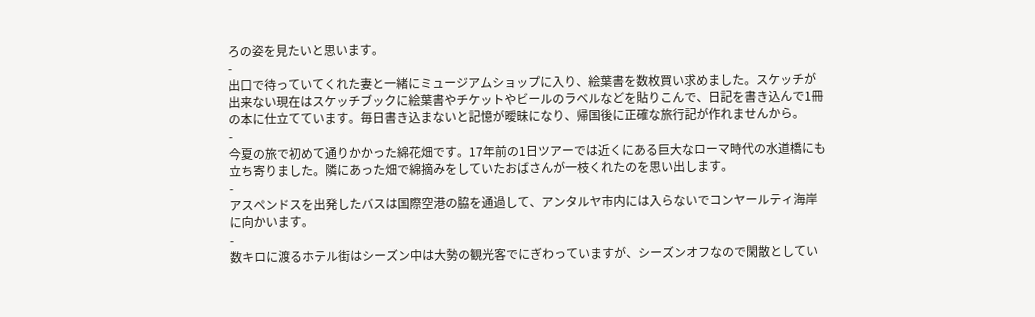ろの姿を見たいと思います。
-
出口で待っていてくれた妻と一緒にミュージアムショップに入り、絵葉書を数枚買い求めました。スケッチが出来ない現在はスケッチブックに絵葉書やチケットやビールのラベルなどを貼りこんで、日記を書き込んで1冊の本に仕立てています。毎日書き込まないと記憶が曖昧になり、帰国後に正確な旅行記が作れませんから。
-
今夏の旅で初めて通りかかった綿花畑です。17年前の1日ツアーでは近くにある巨大なローマ時代の水道橋にも立ち寄りました。隣にあった畑で綿摘みをしていたおばさんが一枝くれたのを思い出します。
-
アスペンドスを出発したバスは国際空港の脇を通過して、アンタルヤ市内には入らないでコンヤールティ海岸に向かいます。
-
数キロに渡るホテル街はシーズン中は大勢の観光客でにぎわっていますが、シーズンオフなので閑散としてい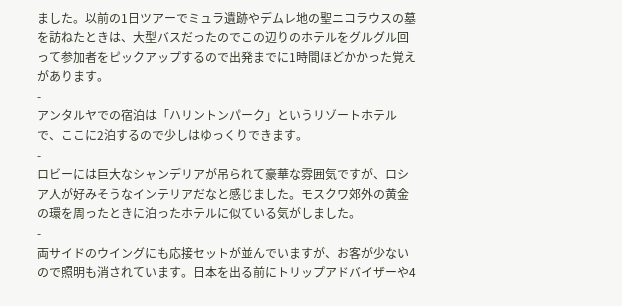ました。以前の1日ツアーでミュラ遺跡やデムレ地の聖ニコラウスの墓を訪ねたときは、大型バスだったのでこの辺りのホテルをグルグル回って参加者をピックアップするので出発までに1時間ほどかかった覚えがあります。
-
アンタルヤでの宿泊は「ハリントンパーク」というリゾートホテルで、ここに2泊するので少しはゆっくりできます。
-
ロビーには巨大なシャンデリアが吊られて豪華な雰囲気ですが、ロシア人が好みそうなインテリアだなと感じました。モスクワ郊外の黄金の環を周ったときに泊ったホテルに似ている気がしました。
-
両サイドのウイングにも応接セットが並んでいますが、お客が少ないので照明も消されています。日本を出る前にトリップアドバイザーや4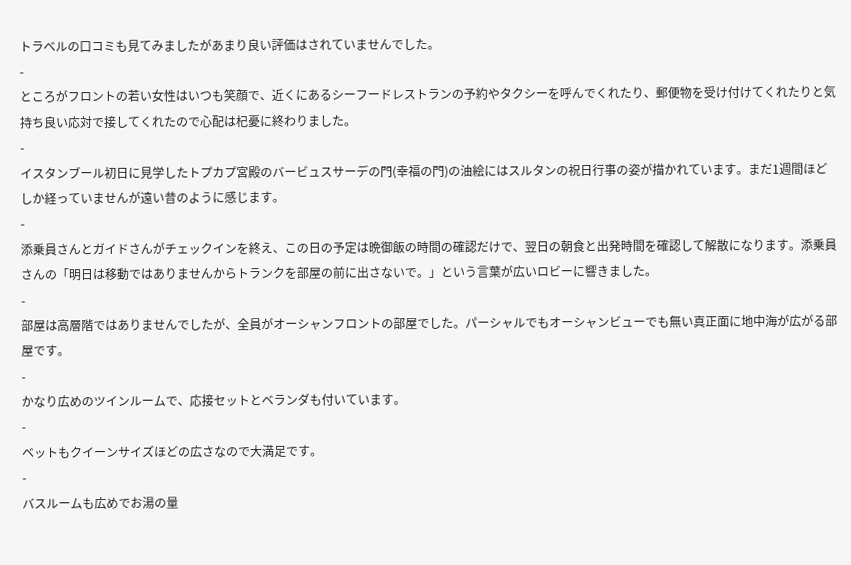トラベルの口コミも見てみましたがあまり良い評価はされていませんでした。
-
ところがフロントの若い女性はいつも笑顔で、近くにあるシーフードレストランの予約やタクシーを呼んでくれたり、郵便物を受け付けてくれたりと気持ち良い応対で接してくれたので心配は杞憂に終わりました。
-
イスタンブール初日に見学したトプカプ宮殿のバービュスサーデの門(幸福の門)の油絵にはスルタンの祝日行事の姿が描かれています。まだ1週間ほどしか経っていませんが遠い昔のように感じます。
-
添乗員さんとガイドさんがチェックインを終え、この日の予定は晩御飯の時間の確認だけで、翌日の朝食と出発時間を確認して解散になります。添乗員さんの「明日は移動ではありませんからトランクを部屋の前に出さないで。」という言葉が広いロビーに響きました。
-
部屋は高層階ではありませんでしたが、全員がオーシャンフロントの部屋でした。パーシャルでもオーシャンビューでも無い真正面に地中海が広がる部屋です。
-
かなり広めのツインルームで、応接セットとベランダも付いています。
-
ベットもクイーンサイズほどの広さなので大満足です。
-
バスルームも広めでお湯の量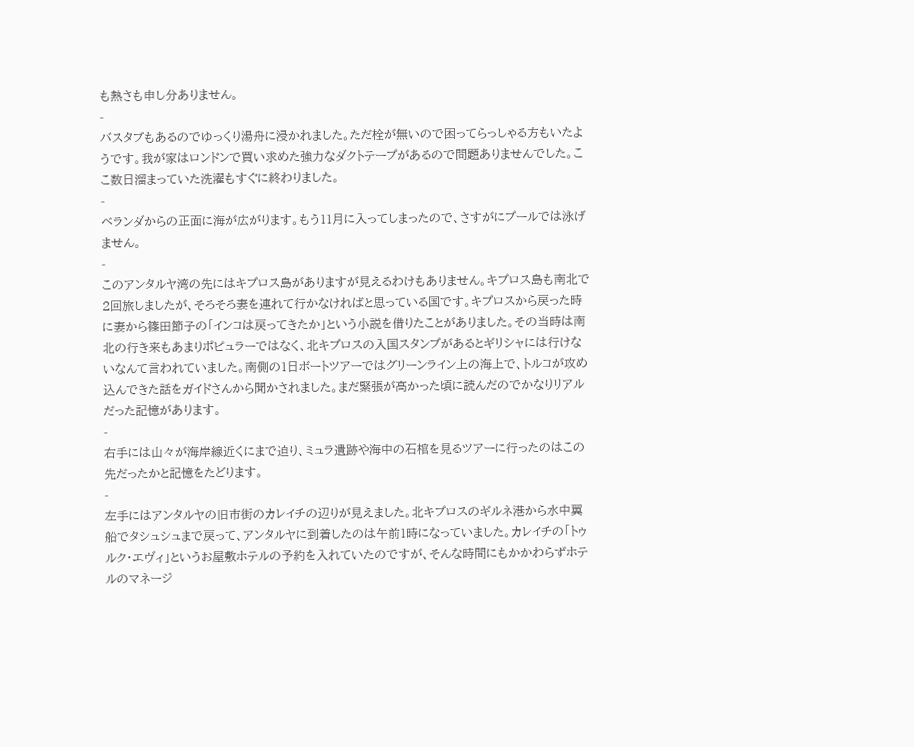も熱さも申し分ありません。
-
バスタブもあるのでゆっくり湯舟に浸かれました。ただ栓が無いので困ってらっしゃる方もいたようです。我が家はロンドンで買い求めた強力なダクトテープがあるので問題ありませんでした。ここ数日溜まっていた洗濯もすぐに終わりました。
-
ベランダからの正面に海が広がります。もう11月に入ってしまったので、さすがにプールでは泳げません。
-
このアンタルヤ湾の先にはキプロス島がありますが見えるわけもありません。キプロス島も南北で2回旅しましたが、そろそろ妻を連れて行かなければと思っている国です。キプロスから戻った時に妻から篠田節子の「インコは戻ってきたか」という小説を借りたことがありました。その当時は南北の行き来もあまりポピュラーではなく、北キプロスの入国スタンプがあるとギリシャには行けないなんて言われていました。南側の1日ボートツアーではグリーンライン上の海上で、トルコが攻め込んできた話をガイドさんから聞かされました。まだ緊張が高かった頃に読んだのでかなりリアルだった記憶があります。
-
右手には山々が海岸線近くにまで迫り、ミュラ遺跡や海中の石棺を見るツアーに行ったのはこの先だったかと記憶をたどります。
-
左手にはアンタルヤの旧市街のカレイチの辺りが見えました。北キプロスのギルネ港から水中翼船でタシュシュまで戻って、アンタルヤに到着したのは午前1時になっていました。カレイチの「トゥルク・エヴィ」というお屋敷ホテルの予約を入れていたのですが、そんな時間にもかかわらずホテルのマネージ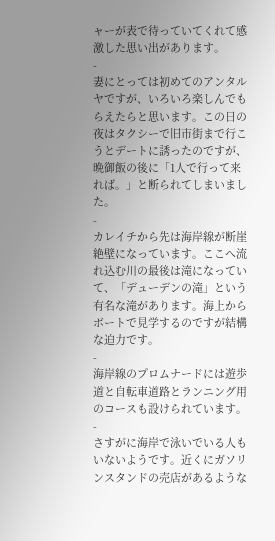ャーが表で待っていてくれて感激した思い出があります。
-
妻にとっては初めてのアンタルヤですが、いろいろ楽しんでもらえたらと思います。この日の夜はタクシーで旧市街まで行こうとデートに誘ったのですが、晩御飯の後に「1人で行って来れば。」と断られてしまいました。
-
カレイチから先は海岸線が断崖絶壁になっています。ここへ流れ込む川の最後は滝になっていて、「デューデンの滝」という有名な滝があります。海上からボートで見学するのですが結構な迫力です。
-
海岸線のプロムナードには遊歩道と自転車道路とランニング用のコースも設けられています。
-
さすがに海岸で泳いでいる人もいないようです。近くにガソリンスタンドの売店があるような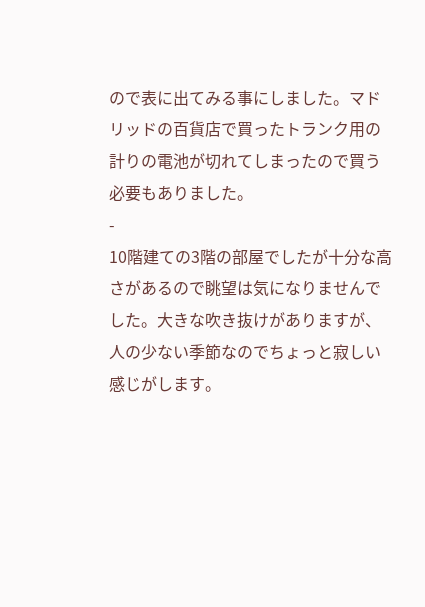ので表に出てみる事にしました。マドリッドの百貨店で買ったトランク用の計りの電池が切れてしまったので買う必要もありました。
-
10階建ての3階の部屋でしたが十分な高さがあるので眺望は気になりませんでした。大きな吹き抜けがありますが、人の少ない季節なのでちょっと寂しい感じがします。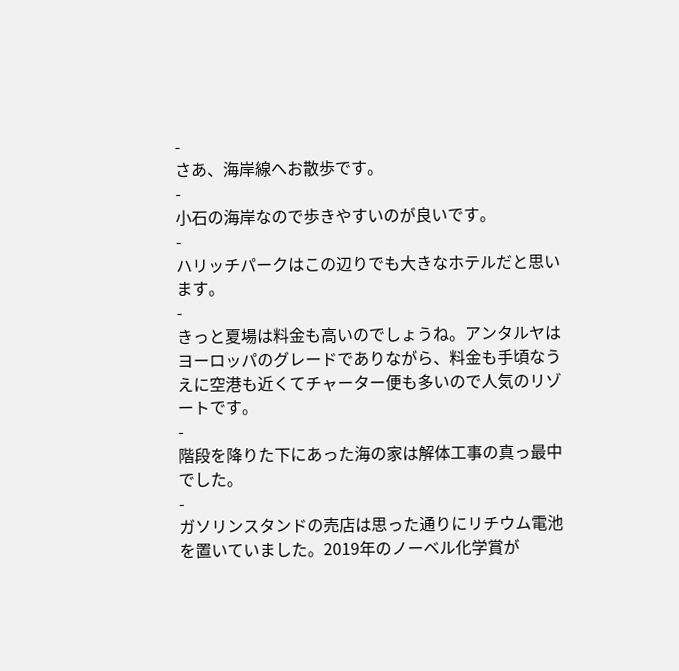-
さあ、海岸線へお散歩です。
-
小石の海岸なので歩きやすいのが良いです。
-
ハリッチパークはこの辺りでも大きなホテルだと思います。
-
きっと夏場は料金も高いのでしょうね。アンタルヤはヨーロッパのグレードでありながら、料金も手頃なうえに空港も近くてチャーター便も多いので人気のリゾートです。
-
階段を降りた下にあった海の家は解体工事の真っ最中でした。
-
ガソリンスタンドの売店は思った通りにリチウム電池を置いていました。2019年のノーベル化学賞が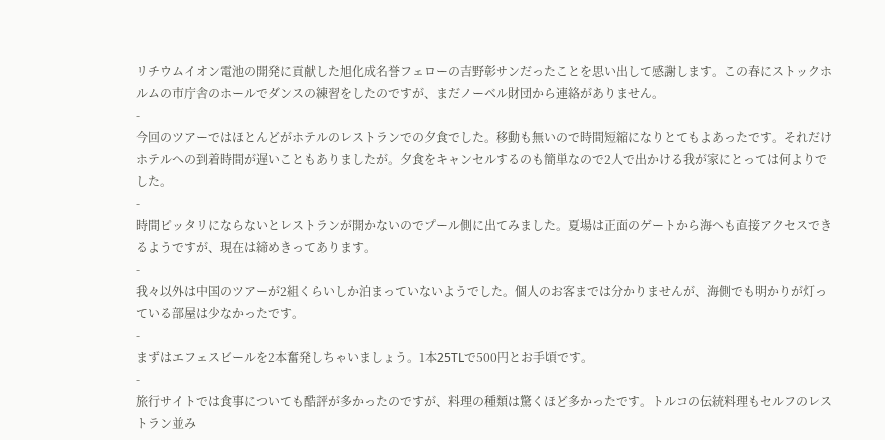リチウムイオン電池の開発に貢献した旭化成名誉フェローの吉野彰サンだったことを思い出して感謝します。この春にストックホルムの市庁舎のホールでダンスの練習をしたのですが、まだノーベル財団から連絡がありません。
-
今回のツアーではほとんどがホテルのレストランでの夕食でした。移動も無いので時間短縮になりとてもよあったです。それだけホテルへの到着時間が遅いこともありましたが。夕食をキャンセルするのも簡単なので2人で出かける我が家にとっては何よりでした。
-
時間ピッタリにならないとレストランが開かないのでプール側に出てみました。夏場は正面のゲートから海へも直接アクセスできるようですが、現在は締めきってあります。
-
我々以外は中国のツアーが2組くらいしか泊まっていないようでした。個人のお客までは分かりませんが、海側でも明かりが灯っている部屋は少なかったです。
-
まずはエフェスビールを2本奮発しちゃいましょう。1本25TLで500円とお手頃です。
-
旅行サイトでは食事についても酷評が多かったのですが、料理の種類は驚くほど多かったです。トルコの伝統料理もセルフのレストラン並み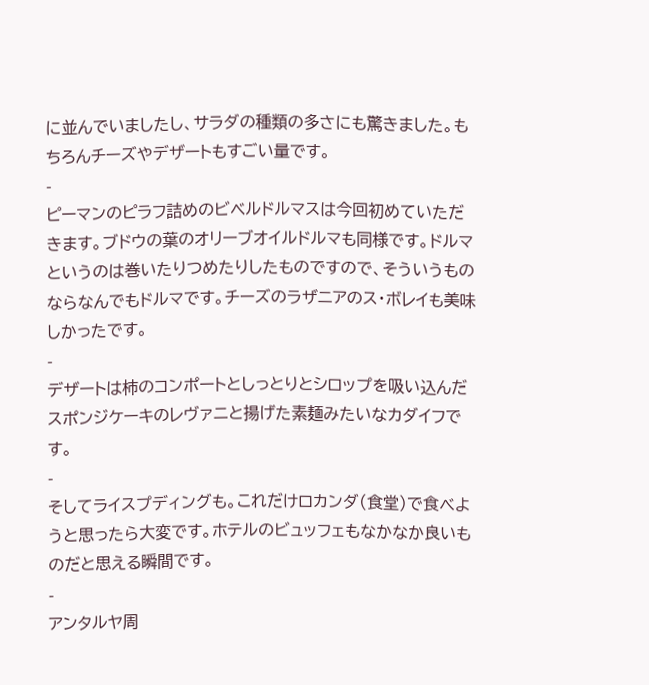に並んでいましたし、サラダの種類の多さにも驚きました。もちろんチーズやデザートもすごい量です。
-
ピーマンのピラフ詰めのビベルドルマスは今回初めていただきます。ブドウの葉のオリーブオイルドルマも同様です。ドルマというのは巻いたりつめたりしたものですので、そういうものならなんでもドルマです。チーズのラザニアのス・ボレイも美味しかったです。
-
デザートは柿のコンポートとしっとりとシロップを吸い込んだスポンジケーキのレヴァニと揚げた素麺みたいなカダイフです。
-
そしてライスプディングも。これだけロカンダ(食堂)で食べようと思ったら大変です。ホテルのビュッフェもなかなか良いものだと思える瞬間です。
-
アンタルヤ周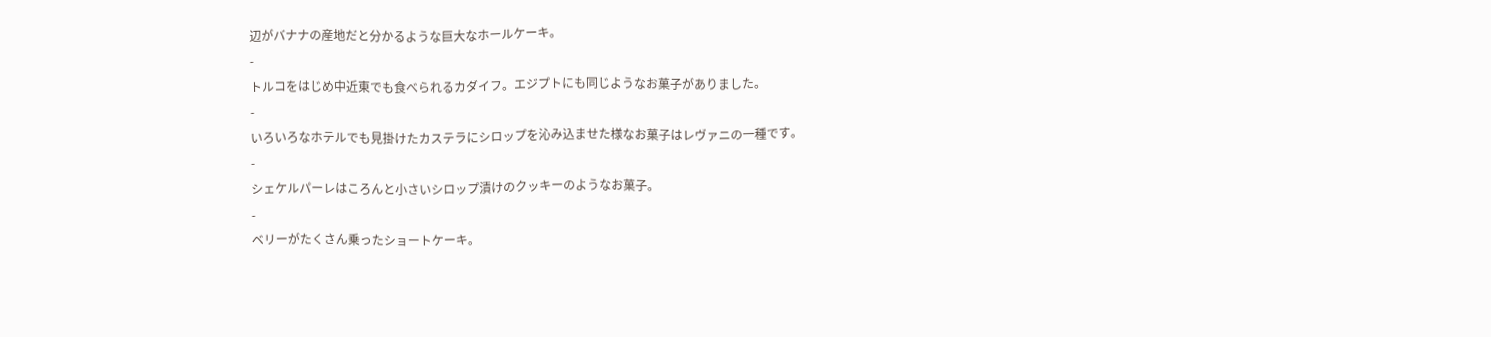辺がバナナの産地だと分かるような巨大なホールケーキ。
-
トルコをはじめ中近東でも食べられるカダイフ。エジプトにも同じようなお菓子がありました。
-
いろいろなホテルでも見掛けたカステラにシロップを沁み込ませた様なお菓子はレヴァニの一種です。
-
シェケルパーレはころんと小さいシロップ漬けのクッキーのようなお菓子。
-
ベリーがたくさん乗ったショートケーキ。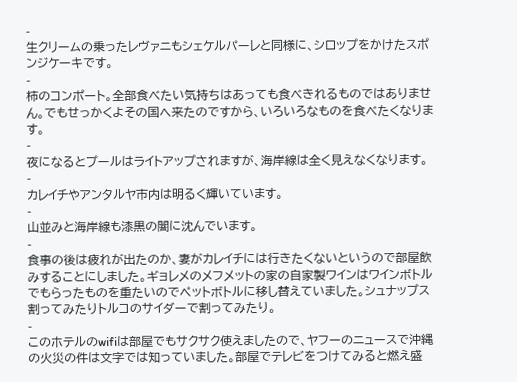-
生クリームの乗ったレヴァニもシェケルパーレと同様に、シロップをかけたスポンジケーキです。
-
柿のコンポート。全部食べたい気持ちはあっても食べきれるものではありません。でもせっかくよその国へ来たのですから、いろいろなものを食べたくなります。
-
夜になるとプールはライトアップされますが、海岸線は全く見えなくなります。
-
カレイチやアンタルヤ市内は明るく輝いています。
-
山並みと海岸線も漆黒の闇に沈んでいます。
-
食事の後は疲れが出たのか、妻がカレイチには行きたくないというので部屋飲みすることにしました。ギョレメのメフメットの家の自家製ワインはワインボトルでもらったものを重たいのでペットボトルに移し替えていました。シュナップス割ってみたりトルコのサイダーで割ってみたり。
-
このホテルのwifiは部屋でもサクサク使えましたので、ヤフーのニュースで沖縄の火災の件は文字では知っていました。部屋でテレビをつけてみると燃え盛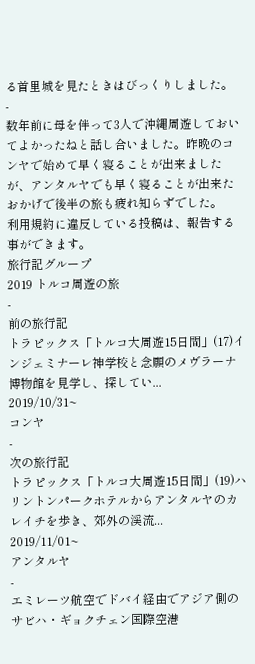る首里城を見たときはびっくりしました。
-
数年前に母を伴って3人で沖縄周遊しておいてよかったねと話し合いました。昨晩のコンヤで始めて早く寝ることが出来ましたが、アンタルヤでも早く寝ることが出来たおかげで後半の旅も疲れ知らずでした。
利用規約に違反している投稿は、報告する事ができます。
旅行記グループ
2019 トルコ周遊の旅
-
前の旅行記
トラピックス「トルコ大周遊15日間」(17)インジェミナーレ神学校と念願のメヴラーナ博物館を見学し、探してい...
2019/10/31~
コンヤ
-
次の旅行記
トラピックス「トルコ大周遊15日間」(19)ハリントンパークホテルからアンタルヤのカレイチを歩き、郊外の渓流...
2019/11/01~
アンタルヤ
-
エミレーツ航空でドバイ経由でアジア側のサビハ・ギョクチェン国際空港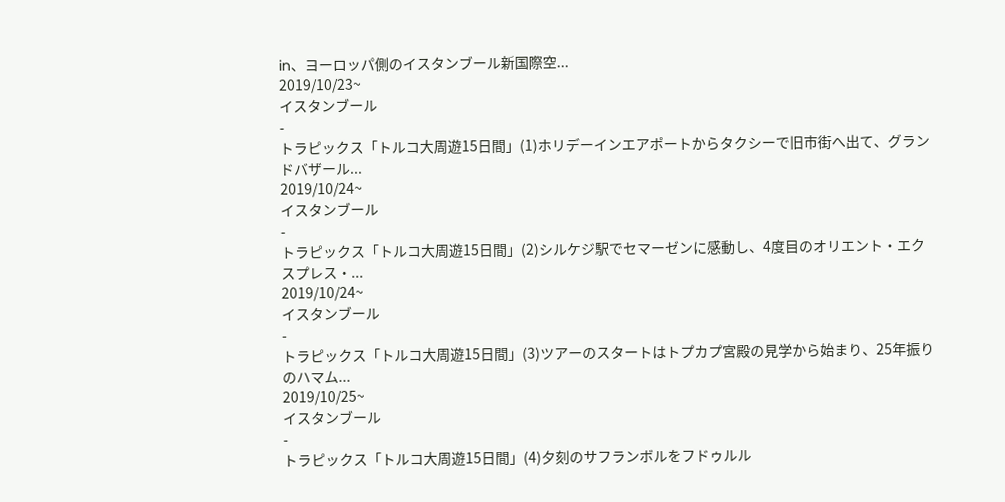in、ヨーロッパ側のイスタンブール新国際空...
2019/10/23~
イスタンブール
-
トラピックス「トルコ大周遊15日間」(1)ホリデーインエアポートからタクシーで旧市街へ出て、グランドバザール...
2019/10/24~
イスタンブール
-
トラピックス「トルコ大周遊15日間」(2)シルケジ駅でセマーゼンに感動し、4度目のオリエント・エクスプレス・...
2019/10/24~
イスタンブール
-
トラピックス「トルコ大周遊15日間」(3)ツアーのスタートはトプカプ宮殿の見学から始まり、25年振りのハマム...
2019/10/25~
イスタンブール
-
トラピックス「トルコ大周遊15日間」(4)夕刻のサフランボルをフドゥルル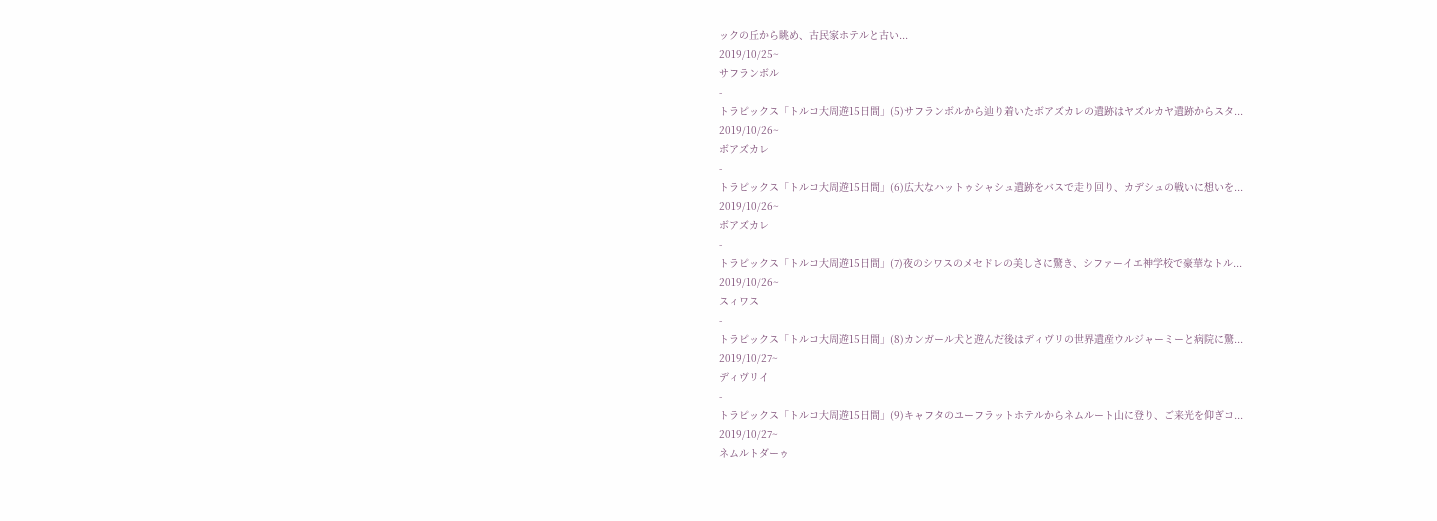ックの丘から眺め、古民家ホテルと古い...
2019/10/25~
サフランボル
-
トラピックス「トルコ大周遊15日間」(5)サフランボルから辿り着いたボアズカレの遺跡はヤズルカヤ遺跡からスタ...
2019/10/26~
ボアズカレ
-
トラピックス「トルコ大周遊15日間」(6)広大なハットゥシャシュ遺跡をバスで走り回り、カデシュの戦いに想いを...
2019/10/26~
ボアズカレ
-
トラピックス「トルコ大周遊15日間」(7)夜のシワスのメセドレの美しさに驚き、シファーイエ神学校で豪華なトル...
2019/10/26~
スィワス
-
トラピックス「トルコ大周遊15日間」(8)カンガール犬と遊んだ後はディヴリの世界遺産ウルジャーミーと病院に驚...
2019/10/27~
ディヴリイ
-
トラピックス「トルコ大周遊15日間」(9)キャフタのユーフラットホテルからネムルート山に登り、ご来光を仰ぎコ...
2019/10/27~
ネムルトダーゥ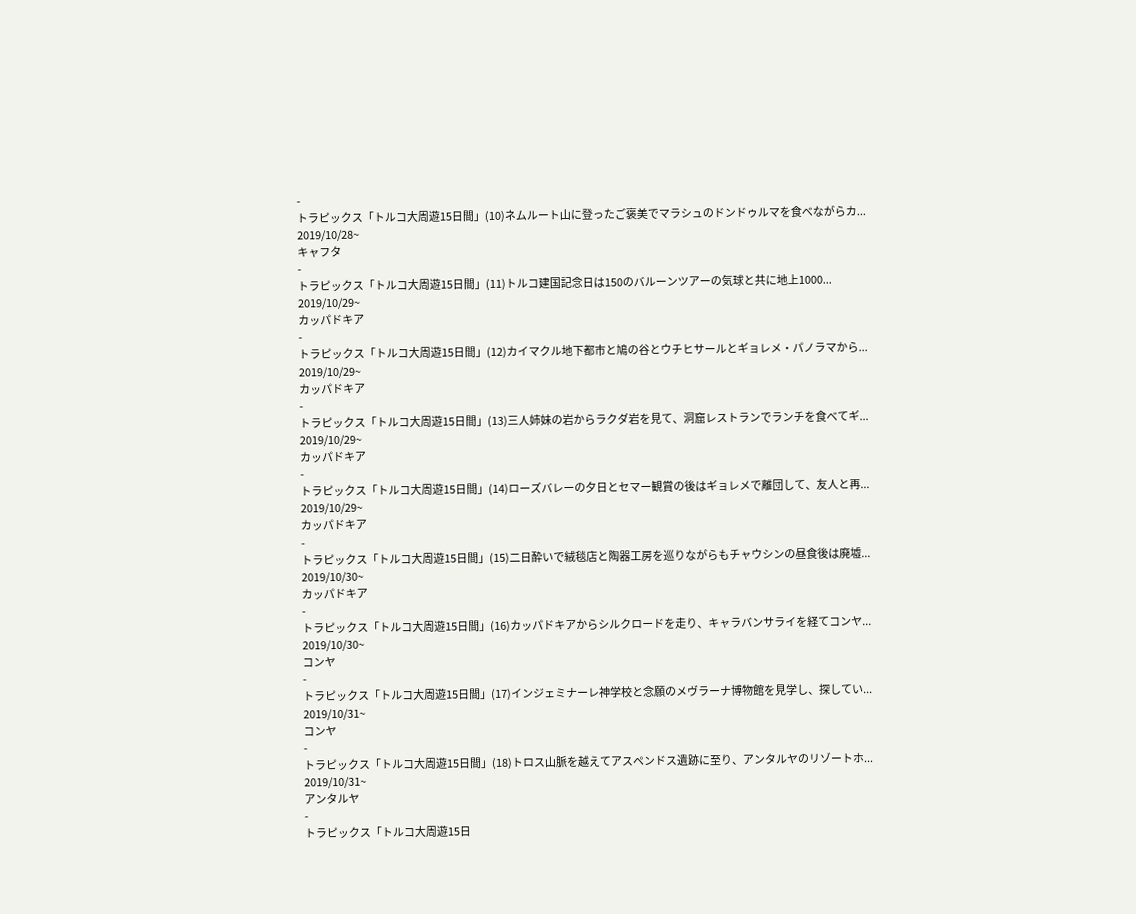-
トラピックス「トルコ大周遊15日間」(10)ネムルート山に登ったご褒美でマラシュのドンドゥルマを食べながらカ...
2019/10/28~
キャフタ
-
トラピックス「トルコ大周遊15日間」(11)トルコ建国記念日は150のバルーンツアーの気球と共に地上1000...
2019/10/29~
カッパドキア
-
トラピックス「トルコ大周遊15日間」(12)カイマクル地下都市と鳩の谷とウチヒサールとギョレメ・パノラマから...
2019/10/29~
カッパドキア
-
トラピックス「トルコ大周遊15日間」(13)三人姉妹の岩からラクダ岩を見て、洞窟レストランでランチを食べてギ...
2019/10/29~
カッパドキア
-
トラピックス「トルコ大周遊15日間」(14)ローズバレーの夕日とセマー観賞の後はギョレメで離団して、友人と再...
2019/10/29~
カッパドキア
-
トラピックス「トルコ大周遊15日間」(15)二日酔いで絨毯店と陶器工房を巡りながらもチャウシンの昼食後は廃墟...
2019/10/30~
カッパドキア
-
トラピックス「トルコ大周遊15日間」(16)カッパドキアからシルクロードを走り、キャラバンサライを経てコンヤ...
2019/10/30~
コンヤ
-
トラピックス「トルコ大周遊15日間」(17)インジェミナーレ神学校と念願のメヴラーナ博物館を見学し、探してい...
2019/10/31~
コンヤ
-
トラピックス「トルコ大周遊15日間」(18)トロス山脈を越えてアスペンドス遺跡に至り、アンタルヤのリゾートホ...
2019/10/31~
アンタルヤ
-
トラピックス「トルコ大周遊15日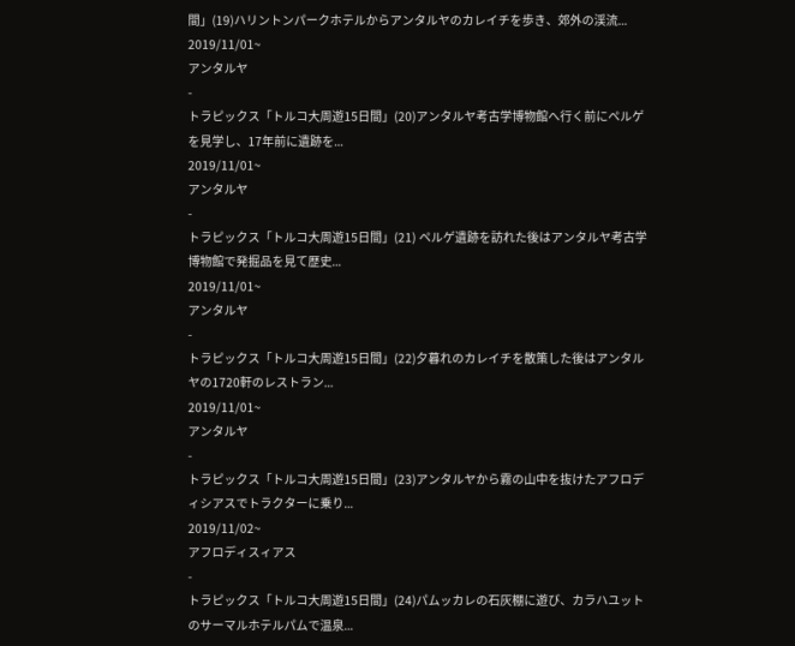間」(19)ハリントンパークホテルからアンタルヤのカレイチを歩き、郊外の渓流...
2019/11/01~
アンタルヤ
-
トラピックス「トルコ大周遊15日間」(20)アンタルヤ考古学博物館へ行く前にペルゲを見学し、17年前に遺跡を...
2019/11/01~
アンタルヤ
-
トラピックス「トルコ大周遊15日間」(21) ペルゲ遺跡を訪れた後はアンタルヤ考古学博物館で発掘品を見て歴史...
2019/11/01~
アンタルヤ
-
トラピックス「トルコ大周遊15日間」(22)夕暮れのカレイチを散策した後はアンタルヤの1720軒のレストラン...
2019/11/01~
アンタルヤ
-
トラピックス「トルコ大周遊15日間」(23)アンタルヤから霧の山中を抜けたアフロディシアスでトラクターに乗り...
2019/11/02~
アフロディスィアス
-
トラピックス「トルコ大周遊15日間」(24)パムッカレの石灰棚に遊び、カラハユットのサーマルホテルパムで温泉...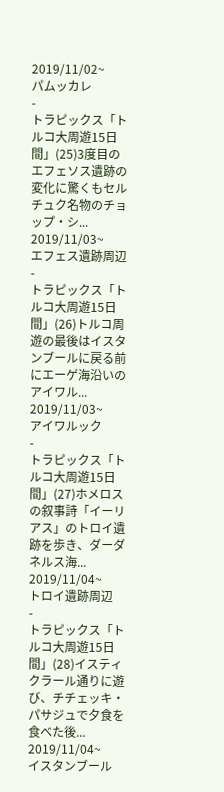2019/11/02~
パムッカレ
-
トラピックス「トルコ大周遊15日間」(25)3度目のエフェソス遺跡の変化に驚くもセルチュク名物のチョップ・シ...
2019/11/03~
エフェス遺跡周辺
-
トラピックス「トルコ大周遊15日間」(26)トルコ周遊の最後はイスタンブールに戻る前にエーゲ海沿いのアイワル...
2019/11/03~
アイワルック
-
トラピックス「トルコ大周遊15日間」(27)ホメロスの叙事詩「イーリアス」のトロイ遺跡を歩き、ダーダネルス海...
2019/11/04~
トロイ遺跡周辺
-
トラピックス「トルコ大周遊15日間」(28)イスティクラール通りに遊び、チチェッキ・パサジュで夕食を食べた後...
2019/11/04~
イスタンブール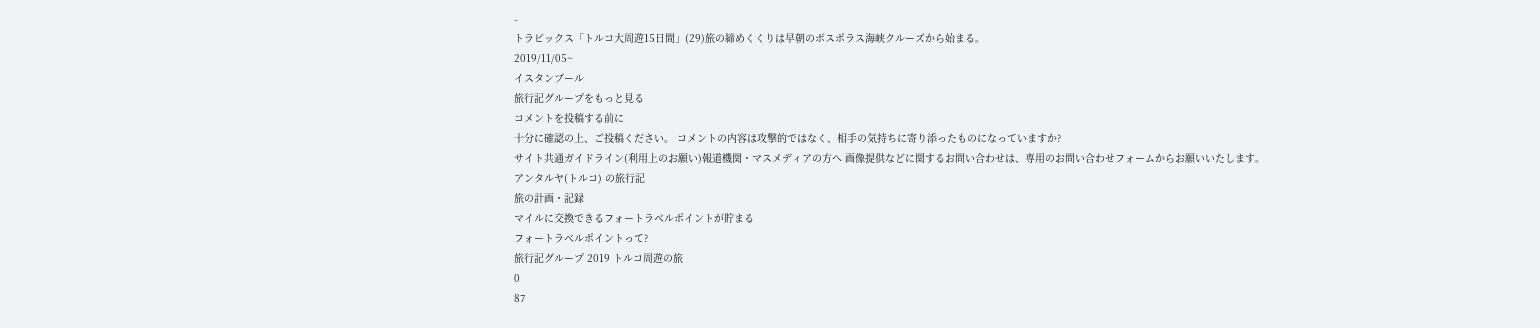-
トラピックス「トルコ大周遊15日間」(29)旅の締めくくりは早朝のボスポラス海峡クルーズから始まる。
2019/11/05~
イスタンブール
旅行記グループをもっと見る
コメントを投稿する前に
十分に確認の上、ご投稿ください。 コメントの内容は攻撃的ではなく、相手の気持ちに寄り添ったものになっていますか?
サイト共通ガイドライン(利用上のお願い)報道機関・マスメディアの方へ 画像提供などに関するお問い合わせは、専用のお問い合わせフォームからお願いいたします。
アンタルヤ(トルコ) の旅行記
旅の計画・記録
マイルに交換できるフォートラベルポイントが貯まる
フォートラベルポイントって?
旅行記グループ 2019 トルコ周遊の旅
0
87